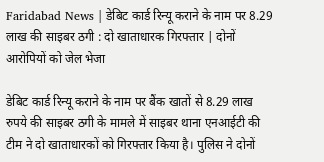Faridabad News | डेबिट कार्ड रिन्यू कराने के नाम पर 8.29 लाख की साइबर ठगी : दो खाताधारक गिरफ्तार | दोनों आरोपियों को जेल भेजा

डेबिट कार्ड रिन्यू कराने के नाम पर बैंक खातों से 8.29 लाख रुपये की साइबर ठगी के मामले में साइबर थाना एनआईटी की टीम ने दो खाताधारकों को गिरफ्तार किया है। पुलिस ने दोनों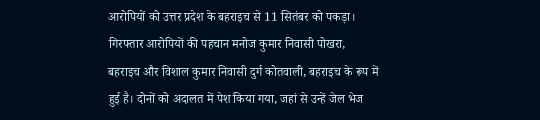आरोपियों को उत्तर प्रदेश के बहराइच से 11 सितंबर को पकड़ा। गिरफ्तार आरोपियों की पहचान मनोज कुमार निवासी पोखरा, बहराइच और विशाल कुमार निवासी दुर्ग कोतवाली, बहराइच के रूप में हुई है। दोनों को अदालत में पेश किया गया, जहां से उन्हें जेल भेज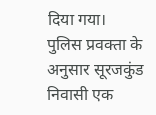दिया गया।
पुलिस प्रवक्ता के अनुसार सूरजकुंड निवासी एक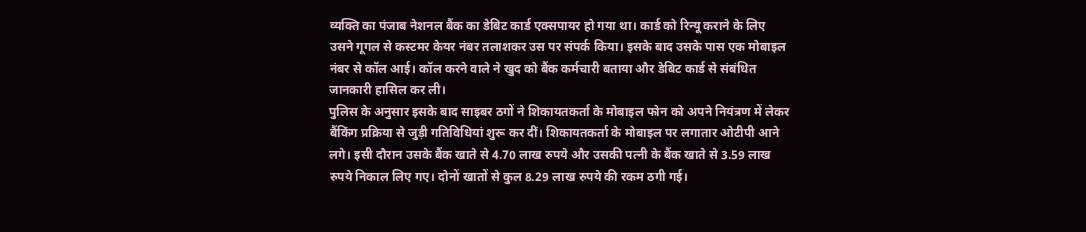व्यक्ति का पंजाब नेशनल बैंक का डेबिट कार्ड एक्सपायर हो गया था। कार्ड को रिन्यू कराने के लिए उसने गूगल से कस्टमर केयर नंबर तलाशकर उस पर संपर्क किया। इसके बाद उसके पास एक मोबाइल नंबर से कॉल आई। कॉल करने वाले ने खुद को बैंक कर्मचारी बताया और डेबिट कार्ड से संबंधित जानकारी हासिल कर ली।
पुलिस के अनुसार इसके बाद साइबर ठगों ने शिकायतकर्ता के मोबाइल फोन को अपने नियंत्रण में लेकर बैंकिंग प्रक्रिया से जुड़ी गतिविधियां शुरू कर दीं। शिकायतकर्ता के मोबाइल पर लगातार ओटीपी आने लगे। इसी दौरान उसके बैंक खाते से 4.70 लाख रुपये और उसकी पत्नी के बैंक खाते से 3.59 लाख रुपये निकाल लिए गए। दोनों खातों से कुल 8.29 लाख रुपये की रकम ठगी गई।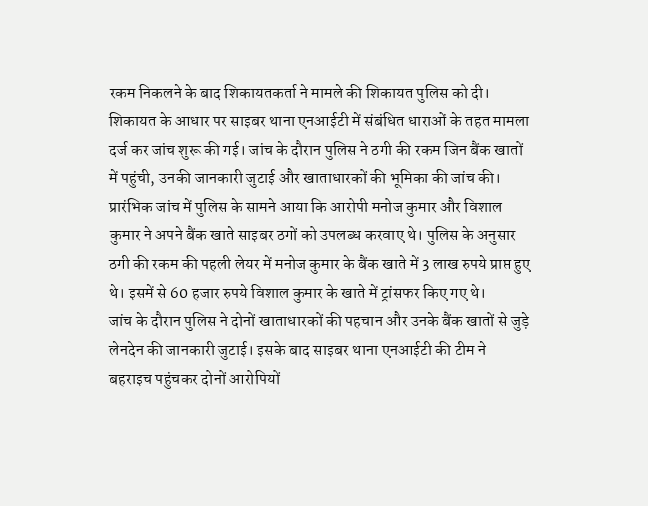रकम निकलने के बाद शिकायतकर्ता ने मामले की शिकायत पुलिस को दी। शिकायत के आधार पर साइबर थाना एनआईटी में संबंधित धाराओं के तहत मामला दर्ज कर जांच शुरू की गई। जांच के दौरान पुलिस ने ठगी की रकम जिन बैंक खातों में पहुंची, उनकी जानकारी जुटाई और खाताधारकों की भूमिका की जांच की।
प्रारंभिक जांच में पुलिस के सामने आया कि आरोपी मनोज कुमार और विशाल कुमार ने अपने बैंक खाते साइबर ठगों को उपलब्ध करवाए थे। पुलिस के अनुसार ठगी की रकम की पहली लेयर में मनोज कुमार के बैंक खाते में 3 लाख रुपये प्राप्त हुए थे। इसमें से 60 हजार रुपये विशाल कुमार के खाते में ट्रांसफर किए गए थे।
जांच के दौरान पुलिस ने दोनों खाताधारकों की पहचान और उनके बैंक खातों से जुड़े लेनदेन की जानकारी जुटाई। इसके बाद साइबर थाना एनआईटी की टीम ने बहराइच पहुंचकर दोनों आरोपियों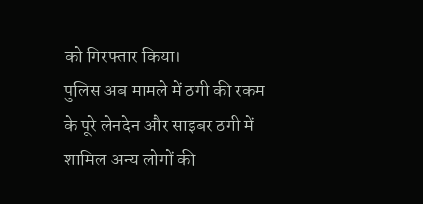को गिरफ्तार किया।
पुलिस अब मामले में ठगी की रकम के पूरे लेनदेन और साइबर ठगी में शामिल अन्य लोगों की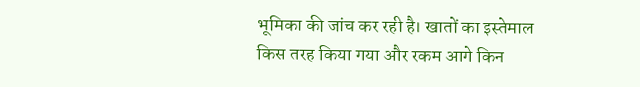भूमिका की जांच कर रही है। खातों का इस्तेमाल किस तरह किया गया और रकम आगे किन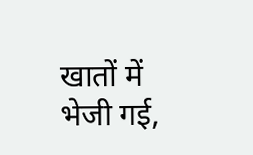खातों में भेजी गई,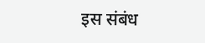इस संबंध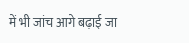में भी जांच आगे बढ़ाई जा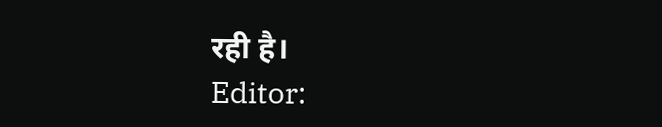रही है।
Editor: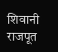शिवानी राजपूत